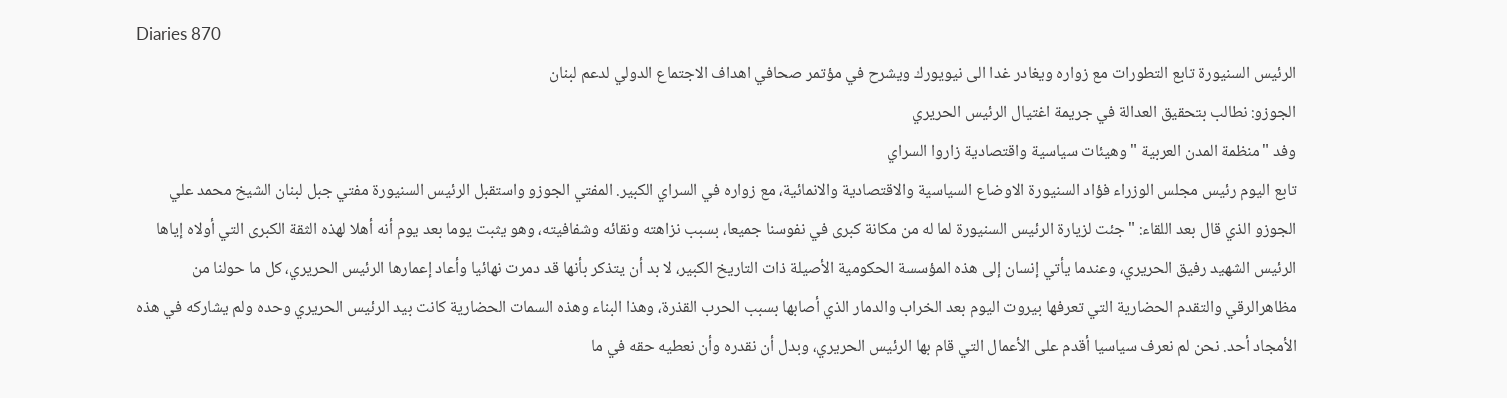Diaries 870
الرئيس السنيورة تابع التطورات مع زواره ويغادر غدا الى نيويورك ويشرح في مؤتمر صحافي اهداف الاجتماع الدولي لدعم لبنان
الجوزو: نطالب بتحقيق العدالة في جريمة اغتيال الرئيس الحريري
وفد "منظمة المدن العربية " وهيئات سياسية واقتصادية زاروا السراي
تابع اليوم رئيس مجلس الوزراء فؤاد السنيورة الاوضاع السياسية والاقتصادية والانمائية، مع زواره في السراي الكبير. المفتي الجوزو واستقبل الرئيس السنيورة مفتي جبل لبنان الشيخ محمد علي الجوزو الذي قال بعد اللقاء: "جئت لزيارة الرئيس السنيورة لما له من مكانة كبرى في نفوسنا جميعا، بسبب نزاهته ونقائه وشفافيته، وهو يثبت يوما بعد يوم أنه أهلا لهذه الثقة الكبرى التي أولاه إياها الرئيس الشهيد رفيق الحريري، وعندما يأتي إنسان إلى هذه المؤسسة الحكومية الأصيلة ذات التاريخ الكبير، لا بد أن يتذكر بأنها قد دمرت نهائيا وأعاد إعمارها الرئيس الحريري، كل ما حولنا من مظاهرالرقي والتقدم الحضارية التي تعرفها بيروت اليوم بعد الخراب والدمار الذي أصابها بسبب الحرب القذرة، وهذا البناء وهذه السمات الحضارية كانت بيد الرئيس الحريري وحده ولم يشاركه في هذه الأمجاد أحد. نحن لم نعرف سياسيا أقدم على الأعمال التي قام بها الرئيس الحريري، وبدل أن نقدره وأن نعطيه حقه في ما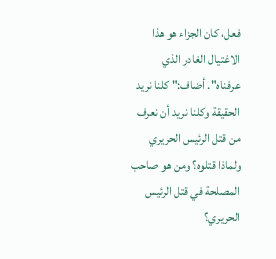فعل، كان الجزاء هو هذا الاغتيال الغادر الذي عرفناه". أضاف:" كلنا نريد الحقيقة وكلنا نريد أن نعرف من قتل الرئيس الحريري ولماذا قتلوه؟ ومن هو صاحب المصلحة في قتل الرئيس الحريري؟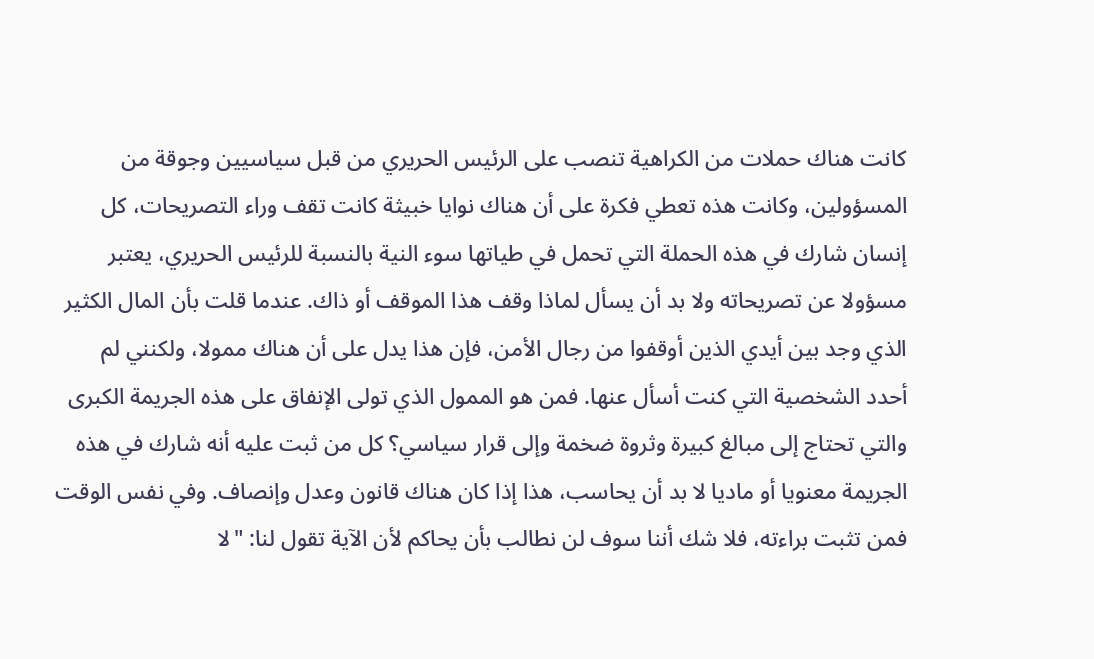كانت هناك حملات من الكراهية تنصب على الرئيس الحريري من قبل سياسيين وجوقة من المسؤولين، وكانت هذه تعطي فكرة على أن هناك نوايا خبيثة كانت تقف وراء التصريحات، كل إنسان شارك في هذه الحملة التي تحمل في طياتها سوء النية بالنسبة للرئيس الحريري، يعتبر مسؤولا عن تصريحاته ولا بد أن يسأل لماذا وقف هذا الموقف أو ذاك. عندما قلت بأن المال الكثير الذي وجد بين أيدي الذين أوقفوا من رجال الأمن، فإن هذا يدل على أن هناك ممولا، ولكنني لم أحدد الشخصية التي كنت أسأل عنها. فمن هو الممول الذي تولى الإنفاق على هذه الجريمة الكبرى والتي تحتاج إلى مبالغ كبيرة وثروة ضخمة وإلى قرار سياسي؟ كل من ثبت عليه أنه شارك في هذه الجريمة معنويا أو ماديا لا بد أن يحاسب، هذا إذا كان هناك قانون وعدل وإنصاف. وفي نفس الوقت فمن تثبت براءته، فلا شك أننا سوف لن نطالب بأن يحاكم لأن الآية تقول لنا: "لا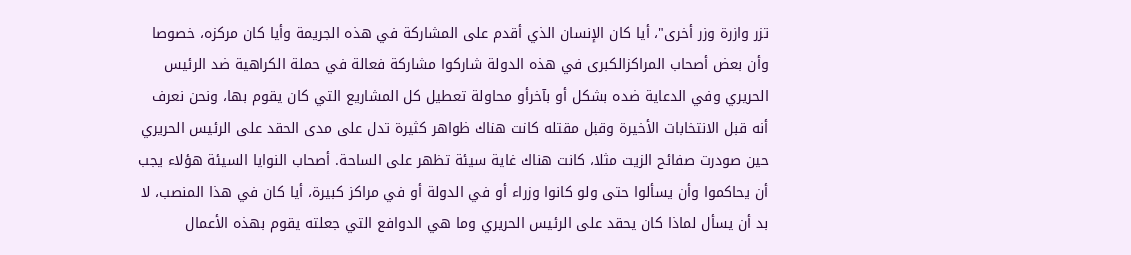تزر وازرة وزر أخرى"، أيا كان الإنسان الذي أقدم على المشاركة في هذه الجريمة وأيا كان مركزه، خصوصا وأن بعض أصحاب المراكزالكبرى في هذه الدولة شاركوا مشاركة فعالة في حملة الكراهية ضد الرئيس الحريري وفي الدعاية ضده بشكل أو بآخرأو محاولة تعطيل كل المشاريع التي كان يقوم بها، ونحن نعرف أنه قبل الانتخابات الأخيرة وقبل مقتله كانت هناك ظواهر كثيرة تدل على مدى الحقد على الرئيس الحريري حين صودرت صفائح الزيت مثلا، كانت هناك غاية سيئة تظهر على الساحة. أصحاب النوايا السيئة هؤلاء يجب أن يحاكموا وأن يسألوا حتى ولو كانوا وزراء أو في الدولة أو في مراكز كبيرة، أيا كان في هذا المنصب، لا بد أن يسأل لماذا كان يحقد على الرئيس الحريري وما هي الدوافع التي جعلته يقوم بهذه الأعمال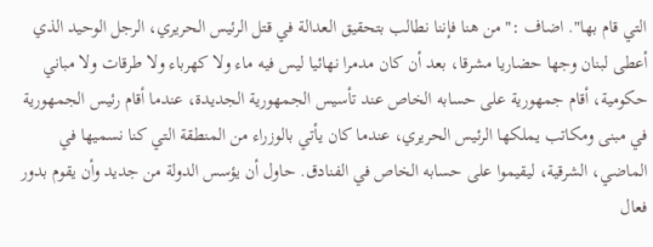التي قام بها". اضاف :" من هنا فإننا نطالب بتحقيق العدالة في قتل الرئيس الحريري، الرجل الوحيد الذي أعطى لبنان وجها حضاريا مشرقا، بعد أن كان مدمرا نهائيا ليس فيه ماء ولا كهرباء ولا طرقات ولا مباني حكومية، أقام جمهورية على حسابه الخاص عند تأسيس الجمهورية الجديدة، عندما أقام رئيس الجمهورية في مبنى ومكاتب يملكها الرئيس الحريري، عندما كان يأتي بالوزراء من المنطقة التي كنا نسميها في الماضي، الشرقية، ليقيموا على حسابه الخاص في الفنادق. حاول أن يؤسس الدولة من جديد وأن يقوم بدور فعال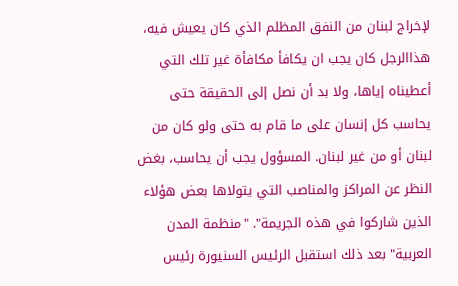لإخراج لبنان من النفق المظلم الذي كان يعيش فيه، هذاالرجل كان يجب ان يكافأ مكافأة غير تلك التي أعطيناه إياها، ولا بد أن نصل إلى الحقيقة حتى يحاسب كل إنسان على ما قام به حتى ولو كان من لبنان أو من غير لبنان. المسؤول يجب أن يحاسب، بغض النظر عن المراكز والمناصب التي يتولاها بعض هؤلاء الذين شاركوا في هذه الجريمة". "منظمة المدن العربية" بعد ذلك استقبل الرئيس السنيورة رئيس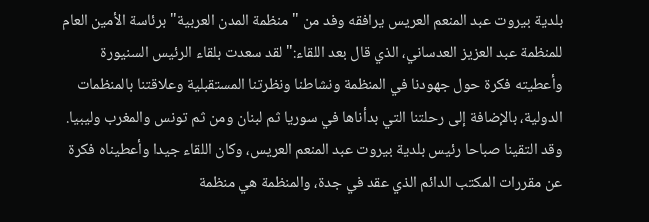بلدية بيروت عبد المنعم العريس يرافقه وفد من "منظمة المدن العربية" برئاسة الأمين العام للمنظمة عبد العزيز العدساني، الذي قال بعد اللقاء:" لقد سعدت بلقاء الرئيس السنيورة وأعطيته فكرة حول جهودنا في المنظمة ونشاطنا ونظرتنا المستقبلية وعلاقتنا بالمنظمات الدولية، بالإضافة إلى رحلتنا التي بدأناها في سوريا ثم لبنان ومن ثم تونس والمغرب وليبيا. وقد التقينا صباحا رئيس بلدية بيروت عبد المنعم العريس، وكان اللقاء جيدا وأعطيناه فكرة عن مقررات المكتب الدائم الذي عقد في جدة، والمنظمة هي منظمة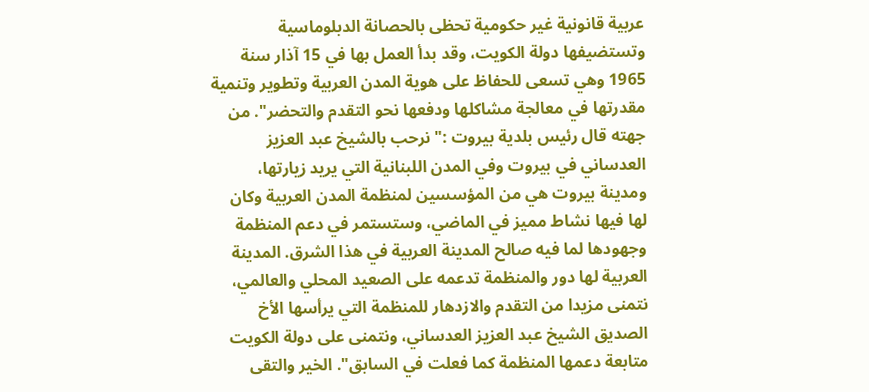عربية قانونية غير حكومية تحظى بالحصانة الدبلوماسية وتستضيفها دولة الكويت، وقد بدأ العمل بها في 15 آذار سنة 1965 وهي تسعى للحفاظ على هوية المدن العربية وتطوير وتنمية مقدرتها في معالجة مشاكلها ودفعها نحو التقدم والتحضر". من جهته قال رئيس بلدية بيروت :" نرحب بالشيخ عبد العزيز العدساني في بيروت وفي المدن اللبنانية التي يريد زيارتها، ومدينة بيروت هي من المؤسسين لمنظمة المدن العربية وكان لها فيها نشاط مميز في الماضي، وستستمر في دعم المنظمة وجهودها لما فيه صالح المدينة العربية في هذا الشرق. المدينة العربية لها دور والمنظمة تدعمه على الصعيد المحلي والعالمي، نتمنى مزيدا من التقدم والازدهار للمنظمة التي يرأسها الأخ الصديق الشيخ عبد العزيز العدساني، ونتمنى على دولة الكويت متابعة دعمها المنظمة كما فعلت في السابق". الخير والتقى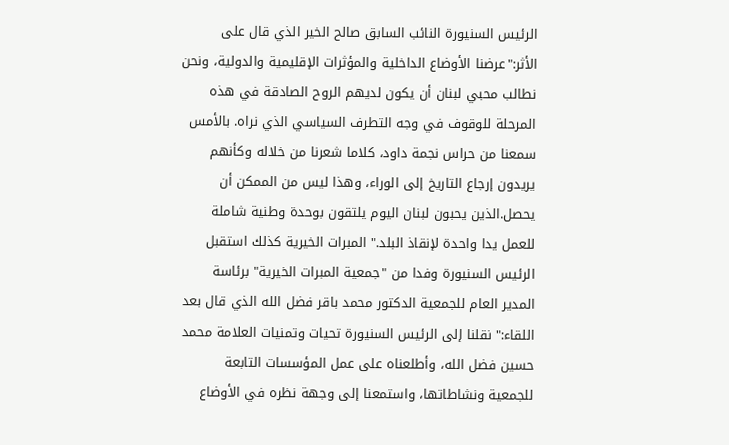الرئيس السنيورة النائب السابق صالح الخير الذي قال على الأثر:"عرضنا الأوضاع الداخلية والمؤثرات الإقليمية والدولية، ونحن نطالب محبي لبنان أن يكون لديهم الروح الصادقة في هذه المرحلة للوقوف في وجه التطرف السياسي الذي نراه. بالأمس سمعنا من حراس نجمة داود، كلاما شعرنا من خلاله وكأنهم يريدون إرجاع التاريخ إلى الوراء، وهذا ليس من الممكن أن يحصل.الذين يحبون لبنان اليوم يلتقون بوحدة وطنية شاملة للعمل يدا واحدة لإنقاذ البلد." المبرات الخيرية كذلك استقبل الرئيس السنيورة وفدا من "جمعية المبرات الخيرية" برئاسة المدير العام للجمعية الدكتور محمد باقر فضل الله الذي قال بعد اللقاء:" نقلنا إلى الرئيس السنيورة تحيات وتمنيات العلامة محمد حسين فضل الله، وأطلعناه على عمل المؤسسات التابعة للجمعية ونشاطاتها، واستمعنا إلى وجهة نظره في الأوضاع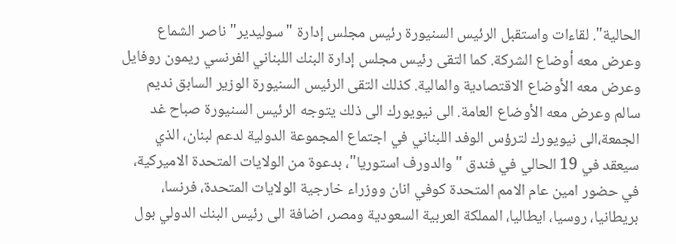الحالية". لقاءات واستقبل الرئيس السنيورة رئيس مجلس إدارة "سوليدير" ناصر الشماع وعرض معه أوضاع الشركة. كما التقى رئيس مجلس إدارة البنك اللبناني الفرنسي ريمون روفايل وعرض معه الأوضاع الاقتصادية والمالية. كذلك التقى الرئيس السنيورة الوزير السابق نديم سالم وعرض معه الأوضاع العامة. الى نيويورك الى ذلك يتوجه الرئيس السنيورة صباح غد الجمعة،الى نيويورك لترؤس الوفد اللبناني في اجتماع المجموعة الدولية لدعم لبنان، الذي سيعقد في 19 الحالي في فندق "والدورف استوريا"، بدعوة من الولايات المتحدة الاميركية، في حضور امين عام الامم المتحدة كوفي انان ووزراء خارجية الولايات المتحدة، فرنسا، بريطانيا، روسيا، ايطاليا، المملكة العربية السعودية ومصر، اضافة الى رئيس البنك الدولي بول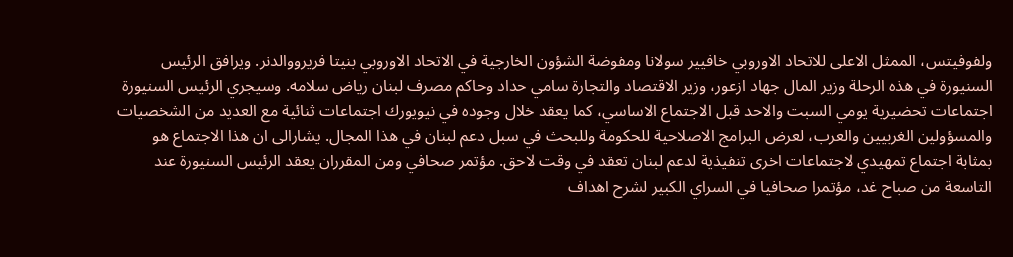ولفوفيتس، الممثل الاعلى للاتحاد الاوروبي خافيير سولانا ومفوضة الشؤون الخارجية في الاتحاد الاوروبي بنيتا فريرووالدنر. ويرافق الرئيس السنيورة في هذه الرحلة وزير المال جهاد ازعور، وزير الاقتصاد والتجارة سامي حداد وحاكم مصرف لبنان رياض سلامه. وسيجري الرئيس السنيورة اجتماعات تحضيرية يومي السبت والاحد قبل الاجتماع الاساسي، كما يعقد خلال وجوده في نيويورك اجتماعات ثنائية مع العديد من الشخصيات والمسؤولين الغربيين والعرب، لعرض البرامج الاصلاحية للحكومة وللبحث في سبل دعم لبنان في هذا المجال. يشارالى ان هذا الاجتماع هو بمثابة اجتماع تمهيدي لاجتماعات اخرى تنفيذية لدعم لبنان تعقد في وقت لاحق. مؤتمر صحافي ومن المقرران يعقد الرئيس السنيورة عند التاسعة من صباح غد، مؤتمرا صحافيا في السراي الكبير لشرح اهداف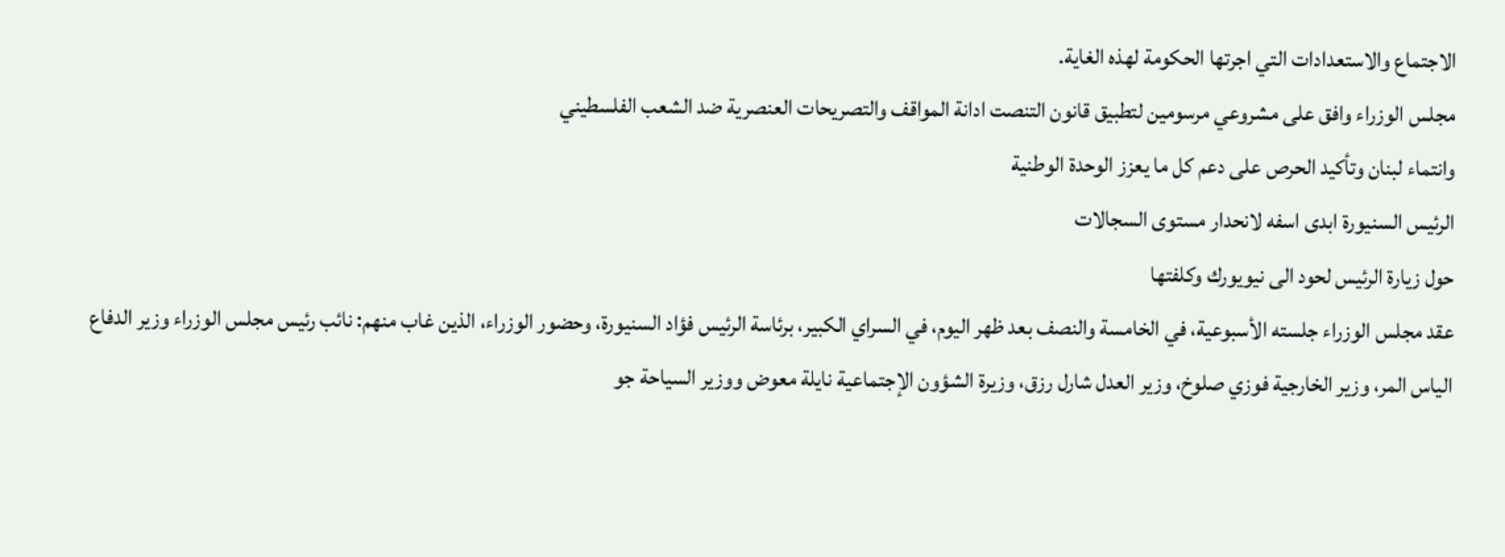الاجتماع والاستعدادات التي اجرتها الحكومة لهذه الغاية.
مجلس الوزراء وافق على مشروعي مرسومين لتطبيق قانون التنصت ادانة المواقف والتصريحات العنصرية ضد الشعب الفلسطيني
وانتماء لبنان وتأكيد الحرص على دعم كل ما يعزز الوحدة الوطنية
الرئيس السنيورة ابدى اسفه لانحدار مستوى السجالات
حول زيارة الرئيس لحود الى نيويورك وكلفتها
عقد مجلس الوزراء جلسته الأسبوعية، في الخامسة والنصف بعد ظهر اليوم، في السراي الكبير، برئاسة الرئيس فؤاد السنيورة، وحضور الوزراء، الذين غاب منهم: نائب رئيس مجلس الوزراء وزير الدفاع الياس المر، وزير الخارجية فوزي صلوخ، وزير العدل شارل رزق، وزيرة الشؤون الإجتماعية نايلة معوض ووزير السياحة جو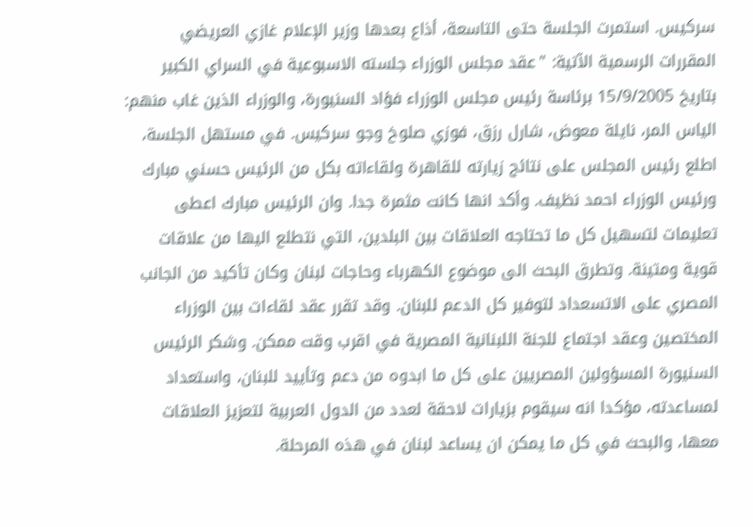سركيس. استمرت الجلسة حتى التاسعة، أذاع بعدها وزير الإعلام غازي العريضي المقررات الرسمية الآتية: "عقد مجلس الوزراء جلسته الاسبوعية في السراي الكبير بتاريخ 15/9/2005 برئاسة رئيس مجلس الوزراء فؤاد السنيورة، والوزراء الذين غاب منهم: الياس المر، نايلة معوض، شارل رزق، فوزي صلوخ وجو سركيس. في مستهل الجلسة، اطلع رئيس المجلس على نتائج زيارته للقاهرة ولقاءاته بكل من الرئيس حسني مبارك ورئيس الوزراء احمد نظيف. وأكد انها كانت مثمرة جدا. وان الرئيس مبارك اعطى تعليمات لتسهيل كل ما تحتاجه العلاقات بين البلدين، التي نتطلع اليها من علاقات قوية ومتينة. وتطرق البحث الى موضوع الكهرباء وحاجات لبنان وكان تأكيد من الجانب المصري على الاتسعداد لتوفير كل الدعم للبنان. وقد تقرر عقد لقاءات بين الوزراء المختصين وعقد اجتماع للجنة اللبنانية المصرية في اقرب وقت ممكن. وشكر الرئيس السنيورة المسؤولين المصريين على كل ما ابدوه من دعم وتأييد للبنان، واستعداد لمساعدته، مؤكدا انه سيقوم بزيارات لاحقة لعدد من الدول العربية لتعزيز العلاقات معها، والبحث في كل ما يمكن ان يساعد لبنان في هذه المرحلة.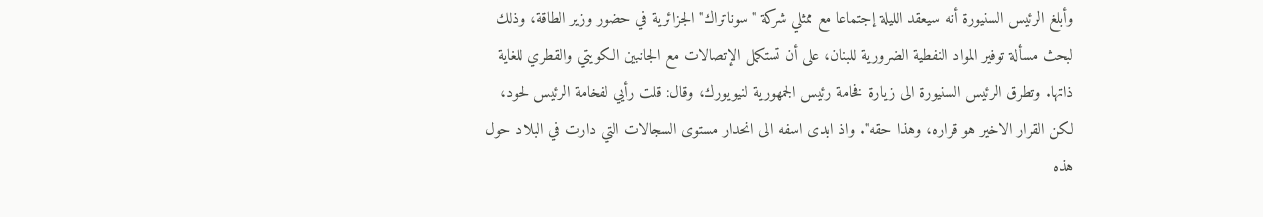وأبلغ الرئيس السنيورة أنه سيعقد الليلة إجتماعا مع ممثلي شركة "سوناتراك" الجزائرية في حضور وزير الطاقة، وذلك لبحث مسألة توفير المواد النفطية الضرورية للبنان، على أن تستكمل الإتصالات مع الجانبين الكويتي والقطري للغاية ذاتها. وتطرق الرئيس السنيورة الى زيارة فخامة رئيس الجمهورية لنيويورك، وقال: قلت رأيي لفخامة الرئيس لحود، لكن القرار الاخير هو قراره، وهذا حقه". واذ ابدى اسفه الى انحدار مستوى السجالات التي دارت في البلاد حول هذه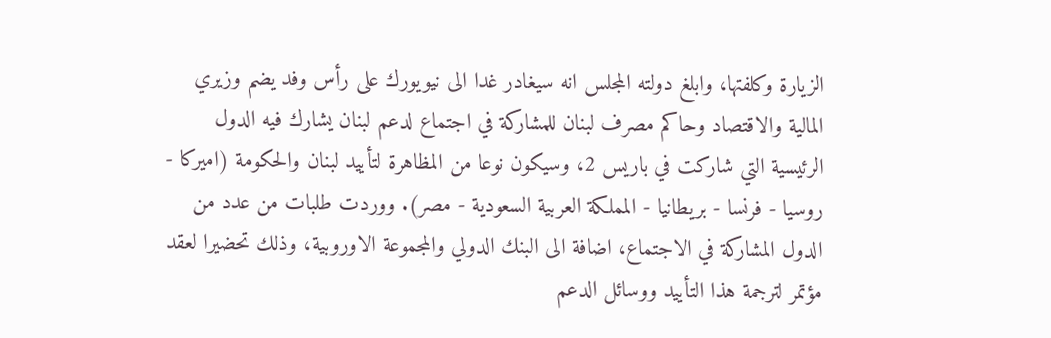الزيارة وكلفتها، وابلغ دولته المجلس انه سيغادر غدا الى نيويورك على رأس وفد يضم وزيري المالية والاقتصاد وحاكم مصرف لبنان للمشاركة في اجتماع لدعم لبنان يشارك فيه الدول الرئيسية التي شاركت في باريس 2، وسيكون نوعا من المظاهرة لتأييد لبنان والحكومة (اميركا - روسيا - فرنسا - بريطانيا - المملكة العربية السعودية - مصر). ووردت طلبات من عدد من الدول المشاركة في الاجتماع، اضافة الى البنك الدولي والمجموعة الاوروبية، وذلك تحضيرا لعقد مؤتمر لترجمة هذا التأييد ووسائل الدعم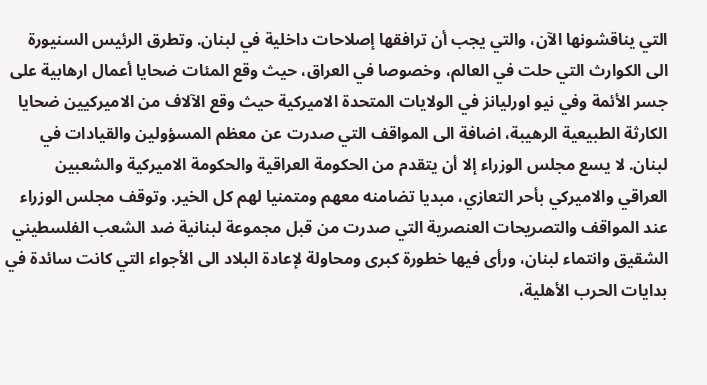التي يناقشونها الآن، والتي يجب أن ترافقها إصلاحات داخلية في لبنان. وتطرق الرئيس السنيورة الى الكوارث التي حلت في العالم، وخصوصا في العراق، حيث وقع المئات ضحايا أعمال ارهابية على جسر الأئمة وفي نيو اورليانز في الولايات المتحدة الاميركية حيث وقع الآلاف من الاميركيين ضحايا الكارثة الطبيعية الرهيبة، اضافة الى المواقف التي صدرت عن معظم المسؤولين والقيادات في لبنان. لا يسع مجلس الوزراء إلا أن يتقدم من الحكومة العراقية والحكومة الاميركية والشعبين العراقي والاميركي بأحر التعازي، مبديا تضامنه معهم ومتمنيا لهم كل الخير. وتوقف مجلس الوزراء عند المواقف والتصريحات العنصرية التي صدرت من قبل مجموعة لبنانية ضد الشعب الفلسطيني الشقيق وانتماء لبنان، ورأى فيها خطورة كبرى ومحاولة لإعادة البلاد الى الأجواء التي كانت سائدة في بدايات الحرب الأهلية،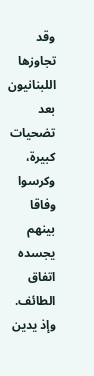وقد تجاوزها اللبنانيون بعد تضحيات كبيرة، وكرسوا وفاقا بينهم يجسده اتفاق الطائف. وإذ يدين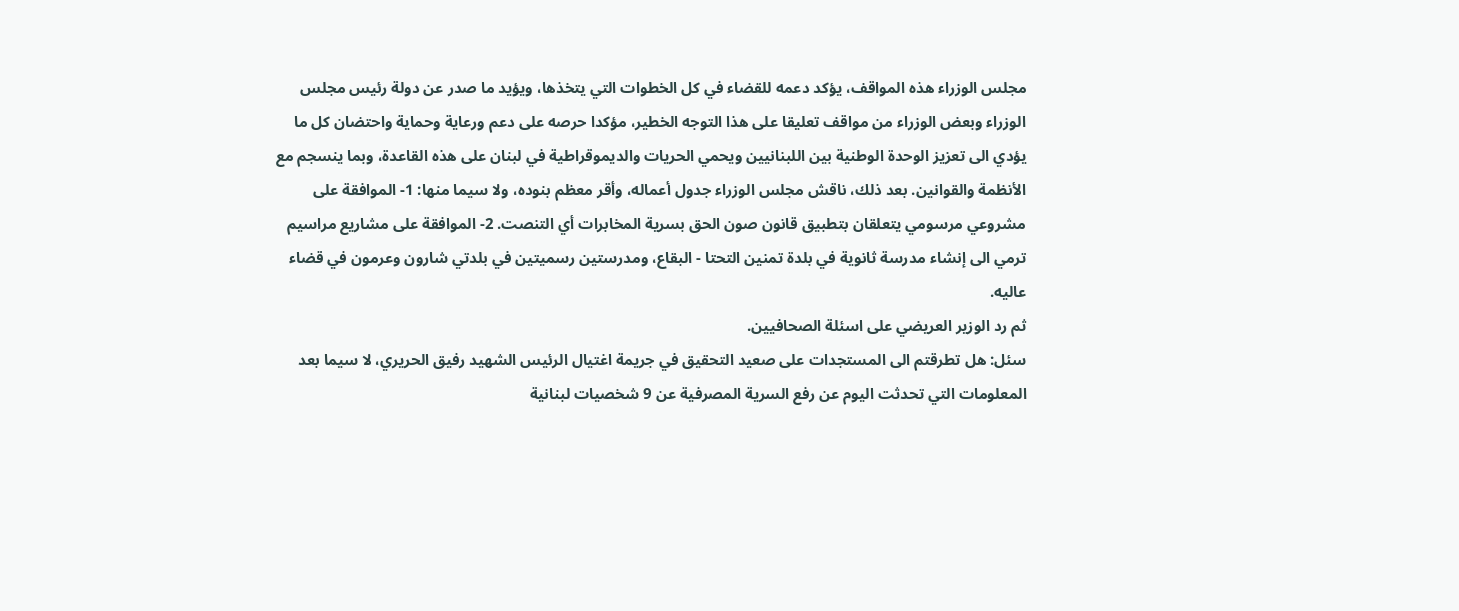مجلس الوزراء هذه المواقف، يؤكد دعمه للقضاء في كل الخطوات التي يتخذها، ويؤيد ما صدر عن دولة رئيس مجلس الوزراء وبعض الوزراء من مواقف تعليقا على هذا التوجه الخطير، مؤكدا حرصه على دعم ورعاية وحماية واحتضان كل ما يؤدي الى تعزيز الوحدة الوطنية بين اللبنانيين ويحمي الحريات والديموقراطية في لبنان على هذه القاعدة، وبما ينسجم مع الأنظمة والقوانين. بعد ذلك، ناقش مجلس الوزراء جدول أعماله، وأقر معظم بنوده، ولا سيما منها: 1- الموافقة على مشروعي مرسومي يتعلقان بتطبيق قانون صون الحق بسرية المخابرات أي التنصت. 2- الموافقة على مشاريع مراسيم ترمي الى إنشاء مدرسة ثانوية في بلدة تمنين التحتا - البقاع، ومدرستين رسميتين في بلدتي شارون وعرمون في قضاء عاليه.
ثم رد الوزير العريضي على اسئلة الصحافيين.
سئل: هل تطرقتم الى المستجدات على صعيد التحقيق في جريمة اغتيال الرئيس الشهيد رفيق الحريري، لا سيما بعد المعلومات التي تحدثت اليوم عن رفع السرية المصرفية عن 9 شخصيات لبنانية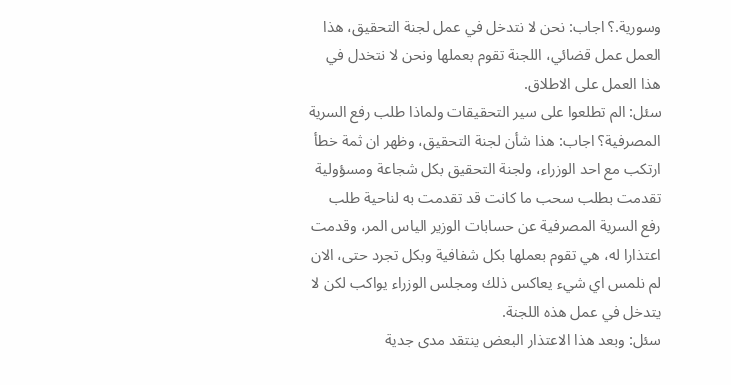وسورية.؟ اجاب: نحن لا نتدخل في عمل لجنة التحقيق، هذا العمل عمل قضائي، اللجنة تقوم بعملها ونحن لا نتخدل في هذا العمل على الاطلاق.
سئل: الم تطلعوا على سير التحقيقات ولماذا طلب رفع السرية المصرفية؟ اجاب: هذا شأن لجنة التحقيق، وظهر ان ثمة خطأ ارتكب مع احد الوزراء، ولجنة التحقيق بكل شجاعة ومسؤولية تقدمت بطلب سحب ما كانت قد تقدمت به لناحية طلب رفع السرية المصرفية عن حسابات الوزير الياس المر، وقدمت اعتذارا له، هي تقوم بعملها بكل شفافية وبكل تجرد حتى، الان لم نلمس اي شيء يعاكس ذلك ومجلس الوزراء يواكب لكن لا يتدخل في عمل هذه اللجنة.
سئل: وبعد هذا الاعتذار البعض ينتقد مدى جدية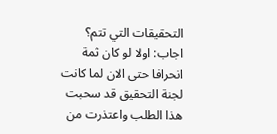التحقيقات التي تتم؟ اجاب: اولا لو كان ثمة انحرافا حتى الان لما كانت لجنة التحقيق قد سحبت هذا الطلب واعتذرت من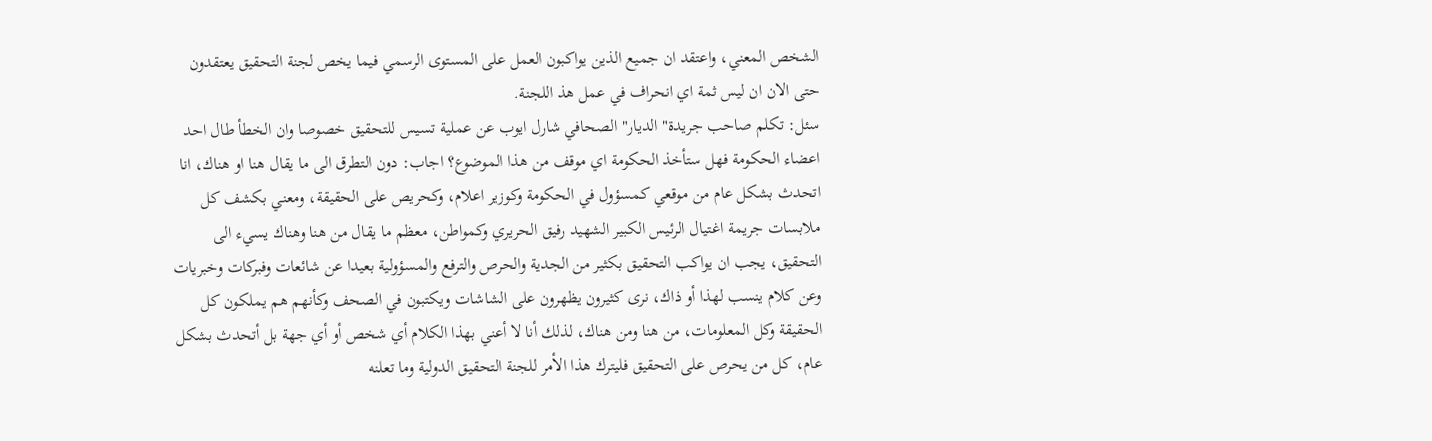الشخص المعني، واعتقد ان جميع الذين يواكبون العمل على المستوى الرسمي فيما يخص لجنة التحقيق يعتقدون حتى الان ان ليس ثمة اي انحراف في عمل هذ اللجنة.
سئل: تكلم صاحب جريدة" الديار" الصحافي شارل ايوب عن عملية تسيس للتحقيق خصوصا وان الخطأ طال احد اعضاء الحكومة فهل ستأخذ الحكومة اي موقف من هذا الموضوع؟ اجاب: دون التطرق الى ما يقال هنا او هناك، انا اتحدث بشكل عام من موقعي كمسؤول في الحكومة وكوزير اعلام، وكحريص على الحقيقة، ومعني بكشف كل ملابسات جريمة اغتيال الرئيس الكبير الشهيد رفيق الحريري وكمواطن، معظم ما يقال من هنا وهناك يسيء الى التحقيق، يجب ان يواكب التحقيق بكثير من الجدية والحرص والترفع والمسؤولية بعيدا عن شائعات وفبركات وخبريات وعن كلام ينسب لهذا أو ذاك، نرى كثيرون يظهرون على الشاشات ويكتبون في الصحف وكأنهم هم يملكون كل الحقيقة وكل المعلومات، من هنا ومن هناك، لذلك أنا لا أعني بهذا الكلام أي شخص أو أي جهة بل أتحدث بشكل عام، كل من يحرص على التحقيق فليترك هذا الأمر للجنة التحقيق الدولية وما تعلنه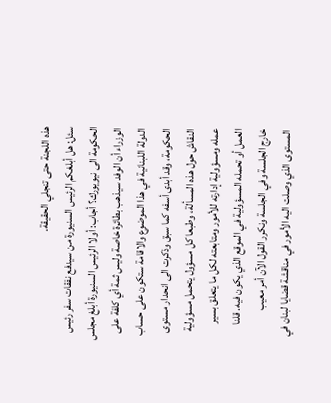هذه اللجنة حتى تنجلي الحقيقة.
سئل: هل أبلغكم الرئيس السنيورة من سيدفع نفقات سفر رئيس الحكومة الى نيويورك؟ أجاب: أولا الرئيس السنيورة أبلغ مجلس الوزراء أن الوفد سيذهب بطائرة خاصة وليس ثمة أي كلفة على الدولة اللبنانية في هذا الموضوع والاقامة ستكون على حساب الحكومة، وقد أبدى أسفه كما سبق وذكرت الى انحدار مستوى النقاش حول هذه المسألة، وطبعا كل مسؤول يتحمل مسؤولية عمله ومسؤولية إدارته للأمور ومتابعته لكل ما يتعلق بسير العمل أو تحمله المسؤولية في الموقع الذي يكون فيه. قلنا خارج الجلسة وفي الجلسة ونكرر القول الآن أمر معيب المستوى الذي وصلت اليه الأمور في مناقشة قضايا لبنان في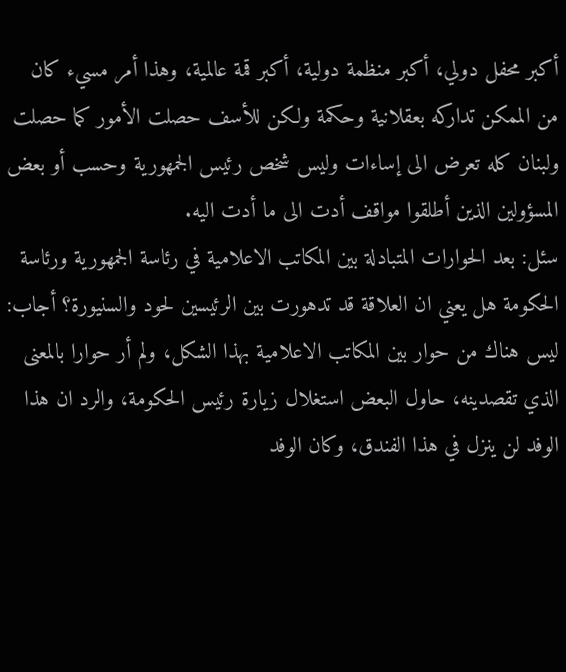أكبر محفل دولي، أكبر منظمة دولية، أكبر قمة عالمية، وهذا أمر مسيء كان من الممكن تداركه بعقلانية وحكمة ولكن للأسف حصلت الأمور كما حصلت ولبنان كله تعرض الى إساءات وليس شخص رئيس الجمهورية وحسب أو بعض المسؤولين الذين أطلقوا مواقف أدت الى ما أدت اليه.
سئل: بعد الحوارات المتبادلة بين المكاتب الاعلامية في رئاسة الجمهورية ورئاسة الحكومة هل يعني ان العلاقة قد تدهورت بين الرئيسين لحود والسنيورة؟ أجاب: ليس هناك من حوار بين المكاتب الاعلامية بهذا الشكل، ولم أر حوارا بالمعنى الذي تقصدينه، حاول البعض استغلال زيارة رئيس الحكومة، والرد ان هذا الوفد لن ينزل في هذا الفندق، وكان الوفد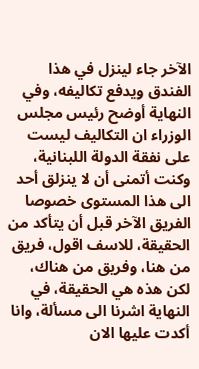الآخر جاء لينزل في هذا الفندق ويدفع تكاليفه، وفي النهاية أوضح رئيس مجلس الوزراء ان التكاليف ليست على نفقة الدولة اللبنانية، وكنت أتمنى أن لا ينزلق أحد الى هذا المستوى خصوصا الفريق الآخر قبل أن يتأكد من الحقيقة، للاسف اقول، فريق من هنا، وفريق من هناك، لكن هذه هي الحقيقة، في النهاية اشرنا الى مسألة، وانا أكدت عليها الان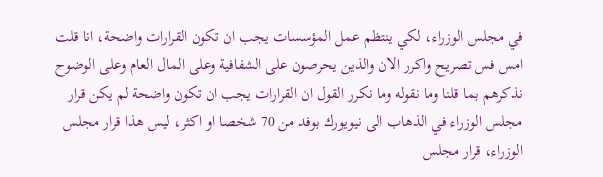في مجلس الوزراء، لكي ينتظم عمل المؤسسات يجب ان تكون القرارات واضحة، انا قلت امس فس تصريح واكرر الان والذين يحرصون على الشفافية وعلى المال العام وعلى الوضوح نذكرهم بما قلنا وما نقوله وما نكرر القول ان القرارات يجب ان تكون واضحة لم يكن قرار مجلس الوزراء في الذهاب الى نيويورك بوفد من 70 شخصا او اكثر، ليس هذا قرار مجلس الوزراء، قرار مجلس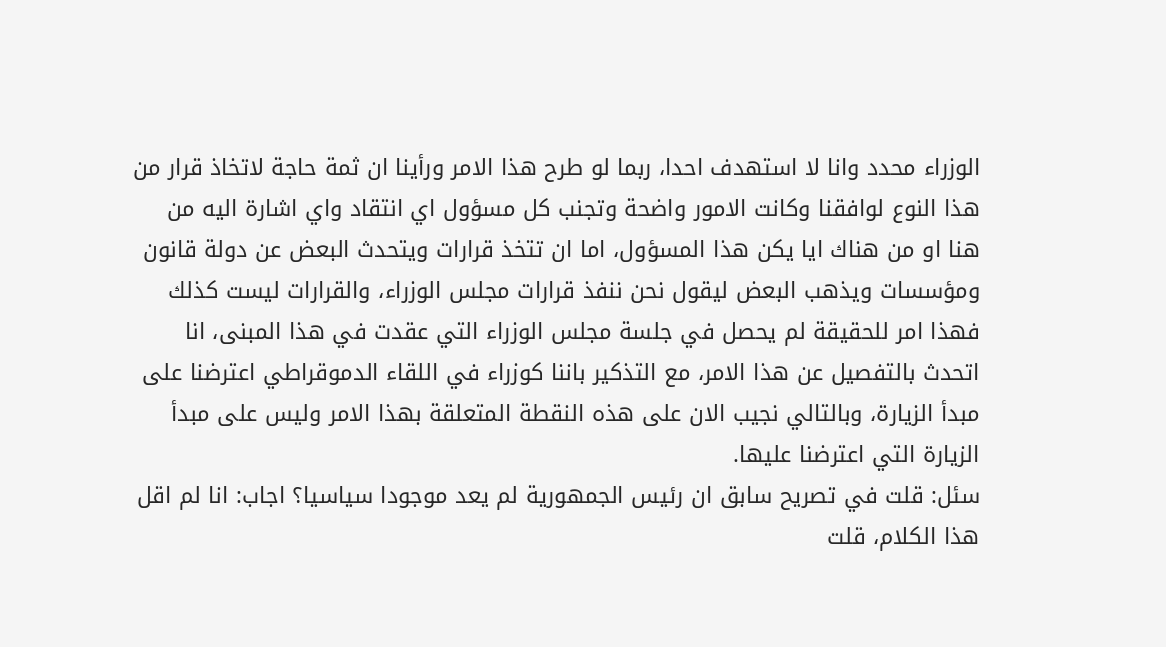الوزراء محدد وانا لا استهدف احدا، ربما لو طرح هذا الامر ورأينا ان ثمة حاجة لاتخاذ قرار من هذا النوع لوافقنا وكانت الامور واضحة وتجنب كل مسؤول اي انتقاد واي اشارة اليه من هنا او من هناك ايا يكن هذا المسؤول، اما ان تتخذ قرارات ويتحدث البعض عن دولة قانون ومؤسسات ويذهب البعض ليقول نحن ننفذ قرارات مجلس الوزراء، والقرارات ليست كذلك فهذا امر للحقيقة لم يحصل في جلسة مجلس الوزراء التي عقدت في هذا المبنى، انا اتحدث بالتفصيل عن هذا الامر، مع التذكير باننا كوزراء في اللقاء الدموقراطي اعترضنا على مبدأ الزيارة، وبالتالي نجيب الان على هذه النقطة المتعلقة بهذا الامر وليس على مبدأ الزيارة التي اعترضنا عليها.
سئل: قلت في تصريح سابق ان رئيس الجمهورية لم يعد موجودا سياسيا؟ اجاب: انا لم اقل هذا الكلام، قلت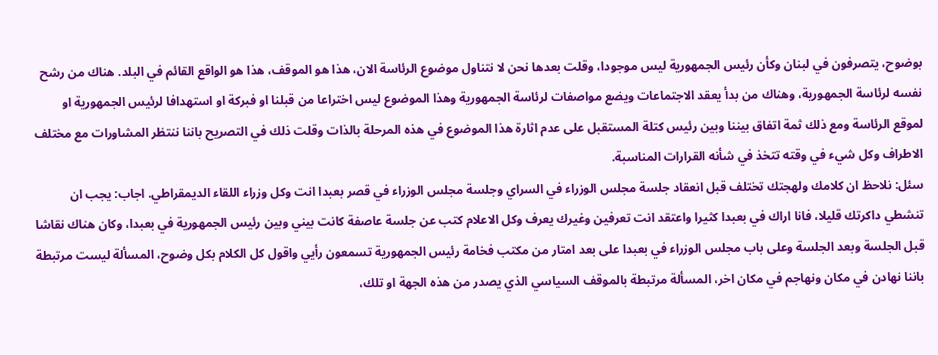بوضوح، يتصرفون في لبنان وكأن رئيس الجمهورية ليس موجودا، وقلت بعدها نحن لا نتناول موضوع الرئاسة الان، هذا هو الموقف، هذا هو الواقع القائم في البلد. هناك من رشح نفسه لرئاسة الجمهورية، وهناك من بدأ يعقد الاجتماعات ويضع مواصفات لرئاسة الجمهورية وهذا الموضوع ليس اختراعا من قبلنا او فبركة او استهدافا لرئيس الجمهورية او لموقع الرئاسة ومع ذلك ثمة اتفاق بيننا وبين رئيس كتلة المستقبل على عدم اثارة هذا الموضوع في هذه المرحلة بالذات وقلت ذلك في التصريح باننا ننتظر المشاورات مع مختلف الاطراف وكل شيء في وقته تتخذ في شأنه القرارات المناسبة.
سئل: نلاحظ ان كلامك ولهجتك تختلف قبل انعقاد جلسة مجلس الوزراء في السراي وجلسة مجلس الوزراء في قصر بعبدا انت وكل وزراء اللقاء الديمقراطي. اجاب: يجب ان تنشطي داكرتك قليلا، فانا اراك في بعبدا كثيرا واعتقد انت تعرفين وغيرك يعرف وكل الاعلام كتب عن جلسة عاصفة كانت بيني وبين رئيس الجمهورية في بعبدا، وكان هناك نقاشا قبل الجلسة وبعد الجلسة وعلى باب مجلس الوزراء في بعبدا على بعد امتار من مكتب فخامة رئيس الجمهورية تسمعون رأيي واقول كل الكلام بكل وضوح، المسألة ليست مرتبطة باننا نهادن في مكان ونهاجم في مكان اخر، المسألة مرتبطة بالموقف السياسي الذي يصدر من هذه الجهة او تلك،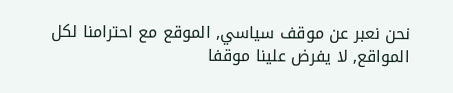نحن نعبر عن موقف سياسي, الموقع مع احترامنا لكل المواقع, لا يفرض علينا موقفا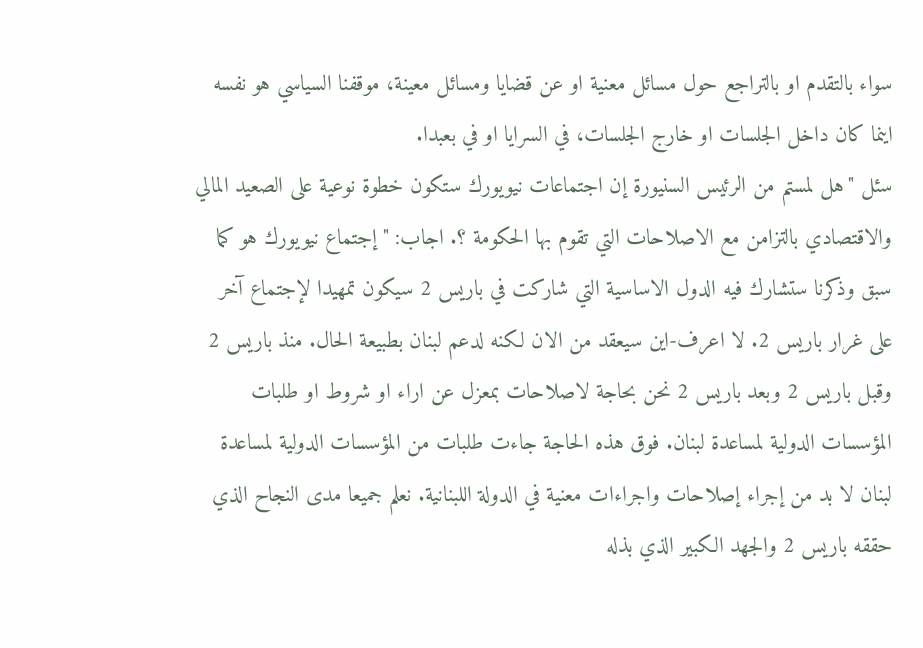سواء بالتقدم او بالتراجع حول مسائل معنية او عن قضايا ومسائل معينة، موقفنا السياسي هو نفسه اينما كان داخل الجلسات او خارج الجلسات، في السرايا او في بعبدا.
سئل "هل لمستم من الرئيس السنيورة إن اجتماعات نيويورك ستكون خطوة نوعية على الصعيد المالي والاقتصادي بالتزامن مع الاصلاحات التي تقوم بها الحكومة ؟. اجاب: "إجتماع نيويورك هو كما سبق وذكرنا ستشارك فيه الدول الاساسية التي شاركت في باريس 2 سيكون تمهيدا لإجتماع آخر على غرار باريس 2. لا اعرف-اين سيعقد من الان لكنه لدعم لبنان بطبيعة الحال. منذ باريس 2 وقبل باريس 2 وبعد باريس 2 نحن بحاجة لاصلاحات بمعزل عن اراء او شروط او طلبات المؤسسات الدولية لمساعدة لبنان. فوق هذه الحاجة جاءت طلبات من المؤسسات الدولية لمساعدة لبنان لا بد من إجراء إصلاحات واجراءات معنية في الدولة اللبنانية. نعلم جميعا مدى النجاح الذي حققه باريس 2 والجهد الكبير الذي بذله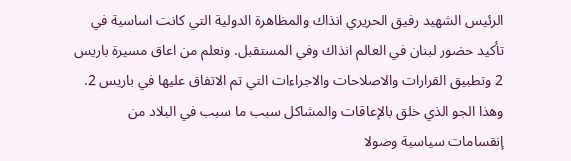الرئيس الشهيد رفيق الحريري انذاك والمظاهرة الدولية التي كانت اساسية في تأكيد حضور لبنان في العالم انذاك وفي المستقبل. ونعلم من اعاق مسيرة باريس 2 وتطبيق القرارات والاصلاحات والاجراءات التي تم الاتفاق عليها في باريس 2. وهذا الجو الذي خلق بالإعاقات والمشاكل سبب ما سبب في البلاد من إنقسامات سياسية وصولا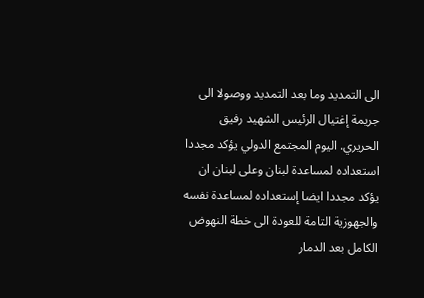الى التمديد وما بعد التمديد ووصولا الى جريمة إغتيال الرئيس الشهيد رفيق الحريري. اليوم المجتمع الدولي يؤكد مجددا استعداده لمساعدة لبنان وعلى لبنان ان يؤكد مجددا ايضا إستعداده لمساعدة نفسه والجهوزية التامة للعودة الى خطة النهوض الكامل بعد الدمار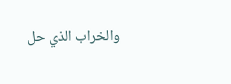والخراب الذي حل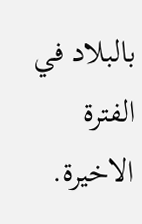بالبلاد في الفترة الاخيرة.